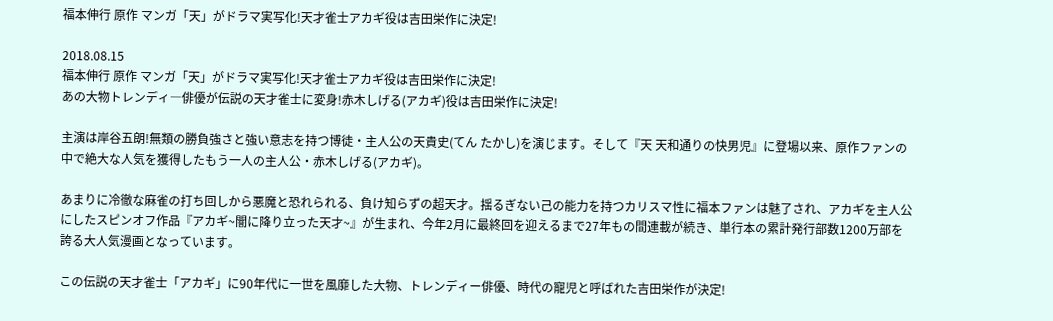福本伸行 原作 マンガ「天」がドラマ実写化!天才雀士アカギ役は吉田栄作に決定!

2018.08.15
福本伸行 原作 マンガ「天」がドラマ実写化!天才雀士アカギ役は吉田栄作に決定!
あの大物トレンディ―俳優が伝説の天才雀士に変身!赤木しげる(アカギ)役は吉田栄作に決定!

主演は岸谷五朗!無類の勝負強さと強い意志を持つ博徒・主人公の天貴史(てん たかし)を演じます。そして『天 天和通りの快男児』に登場以来、原作ファンの中で絶大な人気を獲得したもう一人の主人公・赤木しげる(アカギ)。

あまりに冷徹な麻雀の打ち回しから悪魔と恐れられる、負け知らずの超天才。揺るぎない己の能力を持つカリスマ性に福本ファンは魅了され、アカギを主人公にしたスピンオフ作品『アカギ~闇に降り立った天才~』が生まれ、今年2月に最終回を迎えるまで27年もの間連載が続き、単行本の累計発行部数1200万部を誇る大人気漫画となっています。

この伝説の天才雀士「アカギ」に90年代に一世を風靡した大物、トレンディー俳優、時代の寵児と呼ばれた吉田栄作が決定!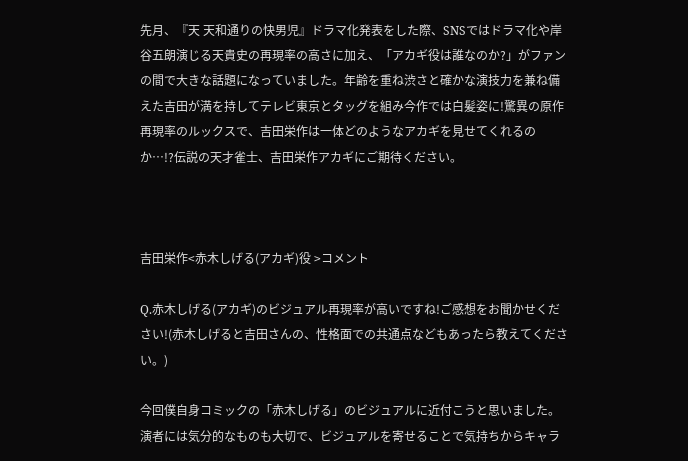先月、『天 天和通りの快男児』ドラマ化発表をした際、SNSではドラマ化や岸谷五朗演じる天貴史の再現率の高さに加え、「アカギ役は誰なのか?」がファンの間で大きな話題になっていました。年齢を重ね渋さと確かな演技力を兼ね備えた吉田が満を持してテレビ東京とタッグを組み今作では白髪姿に!驚異の原作再現率のルックスで、吉田栄作は一体どのようなアカギを見せてくれるのか…!?伝説の天才雀士、吉田栄作アカギにご期待ください。



吉田栄作<赤木しげる(アカギ)役 >コメント

Q.赤木しげる(アカギ)のビジュアル再現率が高いですね!ご感想をお聞かせください!(赤木しげると吉田さんの、性格面での共通点などもあったら教えてください。)

今回僕自身コミックの「赤木しげる」のビジュアルに近付こうと思いました。演者には気分的なものも大切で、ビジュアルを寄せることで気持ちからキャラ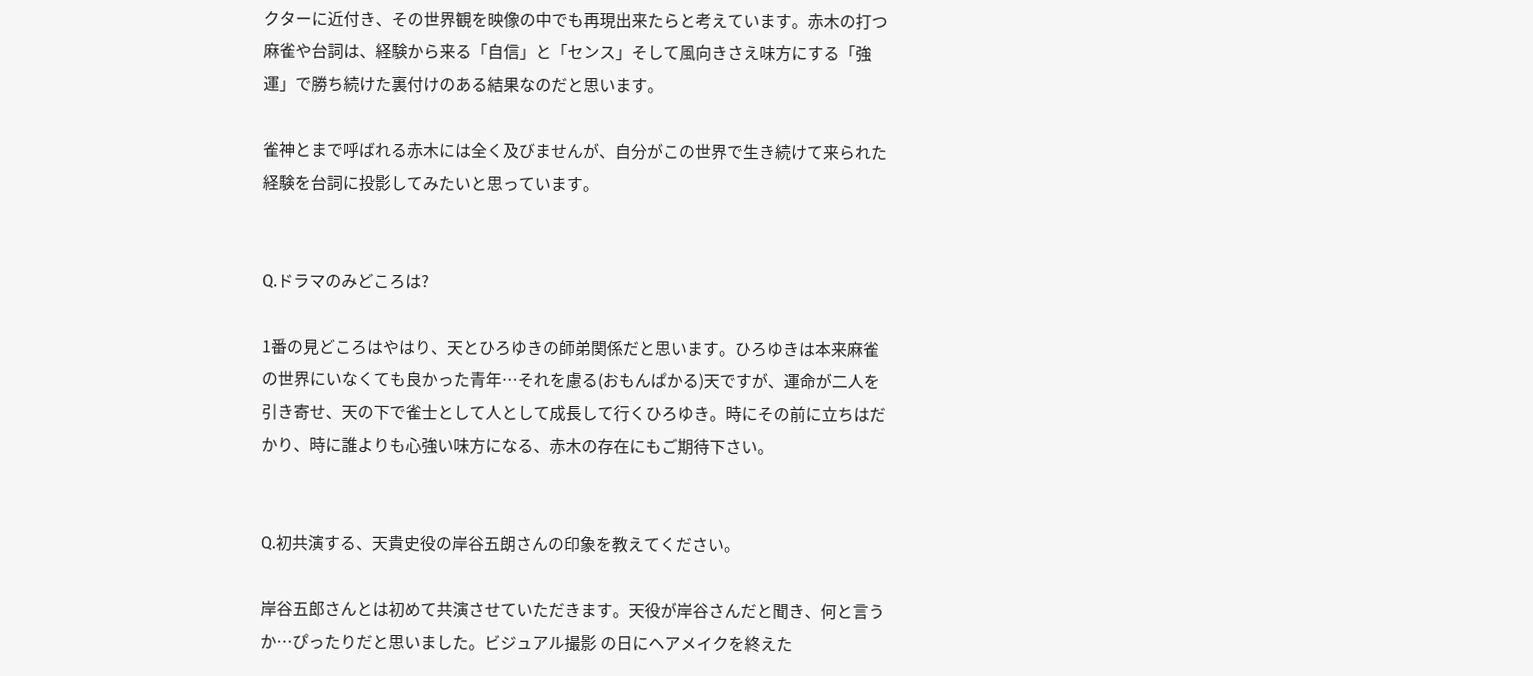クターに近付き、その世界観を映像の中でも再現出来たらと考えています。赤木の打つ麻雀や台詞は、経験から来る「自信」と「センス」そして風向きさえ味方にする「強運」で勝ち続けた裏付けのある結果なのだと思います。

雀神とまで呼ばれる赤木には全く及びませんが、自分がこの世界で生き続けて来られた経験を台詞に投影してみたいと思っています。


Q.ドラマのみどころは?

1番の見どころはやはり、天とひろゆきの師弟関係だと思います。ひろゆきは本来麻雀の世界にいなくても良かった青年…それを慮る(おもんぱかる)天ですが、運命が二人を引き寄せ、天の下で雀士として人として成長して行くひろゆき。時にその前に立ちはだかり、時に誰よりも心強い味方になる、赤木の存在にもご期待下さい。


Q.初共演する、天貴史役の岸谷五朗さんの印象を教えてください。

岸谷五郎さんとは初めて共演させていただきます。天役が岸谷さんだと聞き、何と言うか…ぴったりだと思いました。ビジュアル撮影 の日にヘアメイクを終えた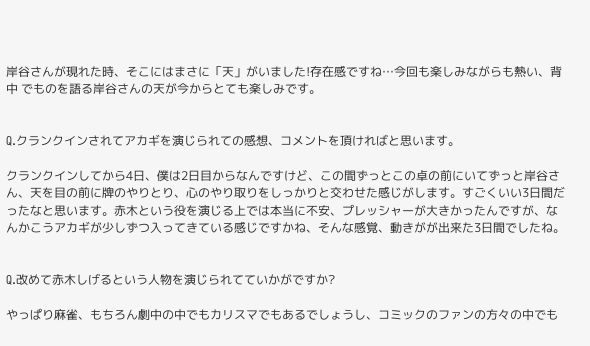岸谷さんが現れた時、そこにはまさに「天」がいました!存在感ですね…今回も楽しみながらも熱い、背中 でものを語る岸谷さんの天が今からとても楽しみです。


Q.クランクインされてアカギを演じられての感想、コメントを頂ければと思います。

クランクインしてから4日、僕は2日目からなんですけど、この間ずっとこの卓の前にいてずっと岸谷さん、天を目の前に牌のやりとり、心のやり取りをしっかりと交わせた感じがします。すごくいい3日間だったなと思います。赤木という役を演じる上では本当に不安、プレッシャーが大きかったんですが、なんかこうアカギが少しずつ入ってきている感じですかね、そんな感覚、動きがが出来た3日間でしたね。


Q.改めて赤木しげるという人物を演じられてていかがですか?

やっぱり麻雀、もちろん劇中の中でもカリスマでもあるでしょうし、コミックのファンの方々の中でも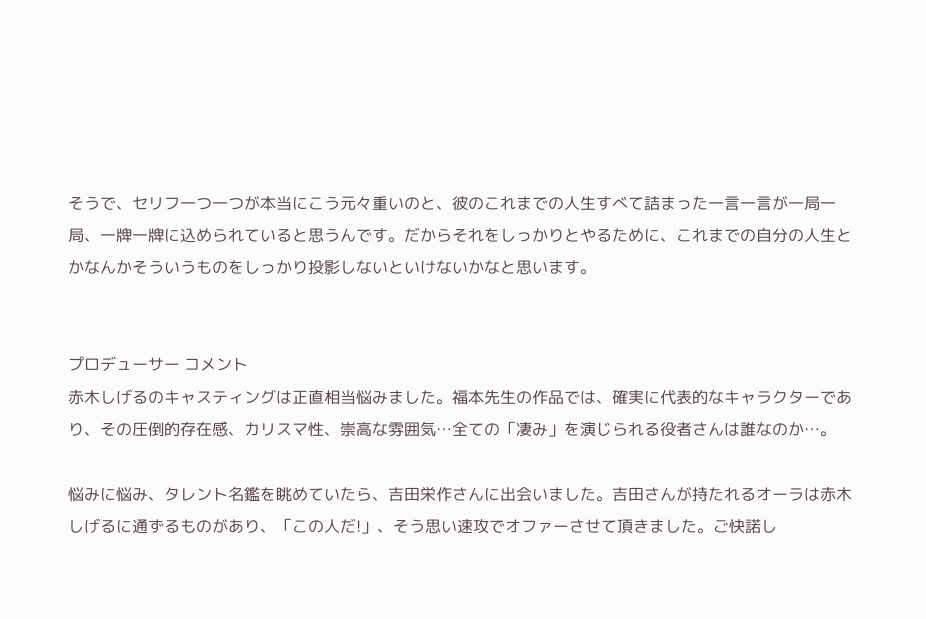そうで、セリフ一つ一つが本当にこう元々重いのと、彼のこれまでの人生すべて詰まった一言一言が一局一局、一牌一牌に込められていると思うんです。だからそれをしっかりとやるために、これまでの自分の人生とかなんかそういうものをしっかり投影しないといけないかなと思います。


プロデューサー コメント
赤木しげるのキャスティングは正直相当悩みました。福本先生の作品では、確実に代表的なキャラクターであり、その圧倒的存在感、カリスマ性、崇高な雰囲気…全ての「凄み」を演じられる役者さんは誰なのか…。

悩みに悩み、タレント名鑑を眺めていたら、吉田栄作さんに出会いました。吉田さんが持たれるオーラは赤木しげるに通ずるものがあり、「この人だ!」、そう思い速攻でオファーさせて頂きました。ご快諾し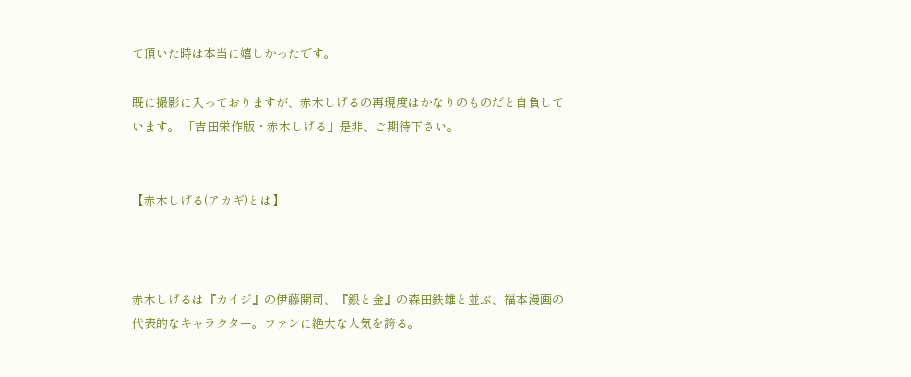て頂いた時は本当に嬉しかったです。

既に撮影に入っておりますが、赤木しげるの再現度はかなりのものだと自負しています。 「吉田栄作版・赤木しげる」是非、ご期待下さい。


【赤木しげる(アカギ)とは】



赤木しげるは『カイジ』の伊藤開司、『銀と金』の森田鉄雄と並ぶ、福本漫画の代表的なキャラクター。ファンに絶大な人気を誇る。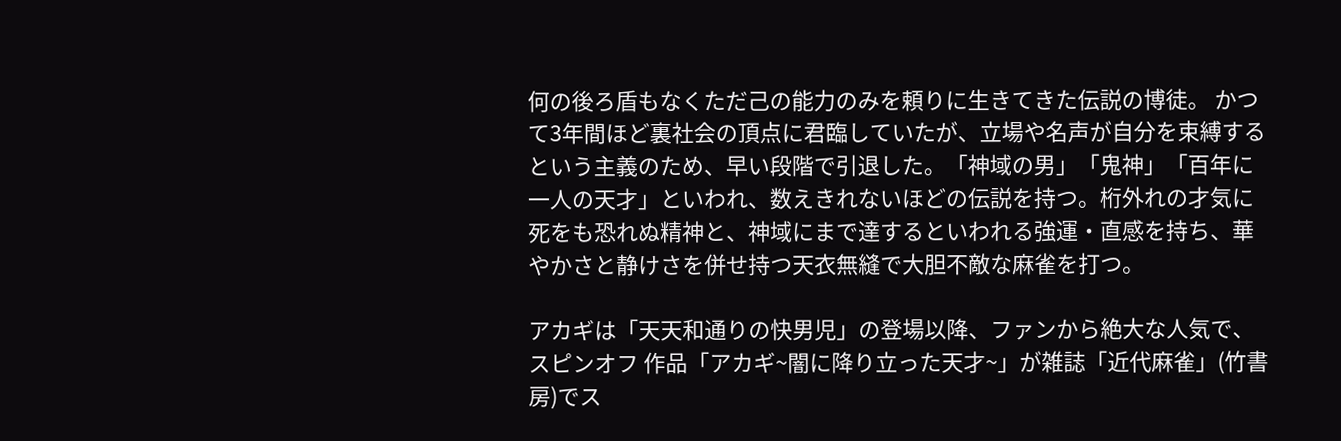何の後ろ盾もなくただ己の能力のみを頼りに生きてきた伝説の博徒。 かつて3年間ほど裏社会の頂点に君臨していたが、立場や名声が自分を束縛するという主義のため、早い段階で引退した。「神域の男」「鬼神」「百年に一人の天才」といわれ、数えきれないほどの伝説を持つ。桁外れの才気に死をも恐れぬ精神と、神域にまで達するといわれる強運・直感を持ち、華やかさと静けさを併せ持つ天衣無縫で大胆不敵な麻雀を打つ。

アカギは「天天和通りの快男児」の登場以降、ファンから絶大な人気で、スピンオフ 作品「アカギ~闇に降り立った天才~」が雑誌「近代麻雀」(竹書房)でス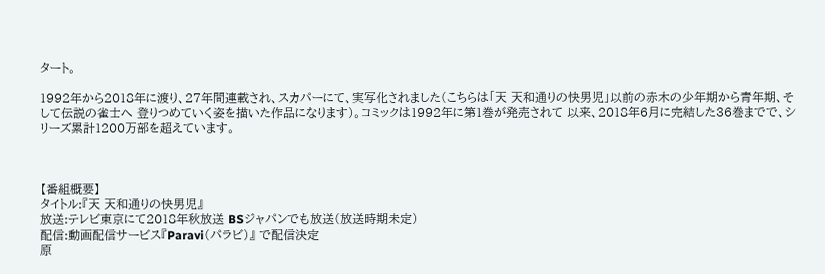タート。

1992年から2018年に渡り、27年間連載され、スカパーにて、実写化されました(こちらは「天 天和通りの快男児」以前の赤木の少年期から青年期、そして伝説の雀士へ 登りつめていく姿を描いた作品になります)。コミックは1992年に第1巻が発売されて 以来、2018年6月に完結した36巻までで、シリーズ累計1200万部を超えています。



【番組概要】
タイトル:『天 天和通りの快男児』
放送:テレビ東京にて2018年秋放送 BSジャパンでも放送(放送時期未定)
配信:動画配信サービス『Paravi(パラビ)』 で配信決定
原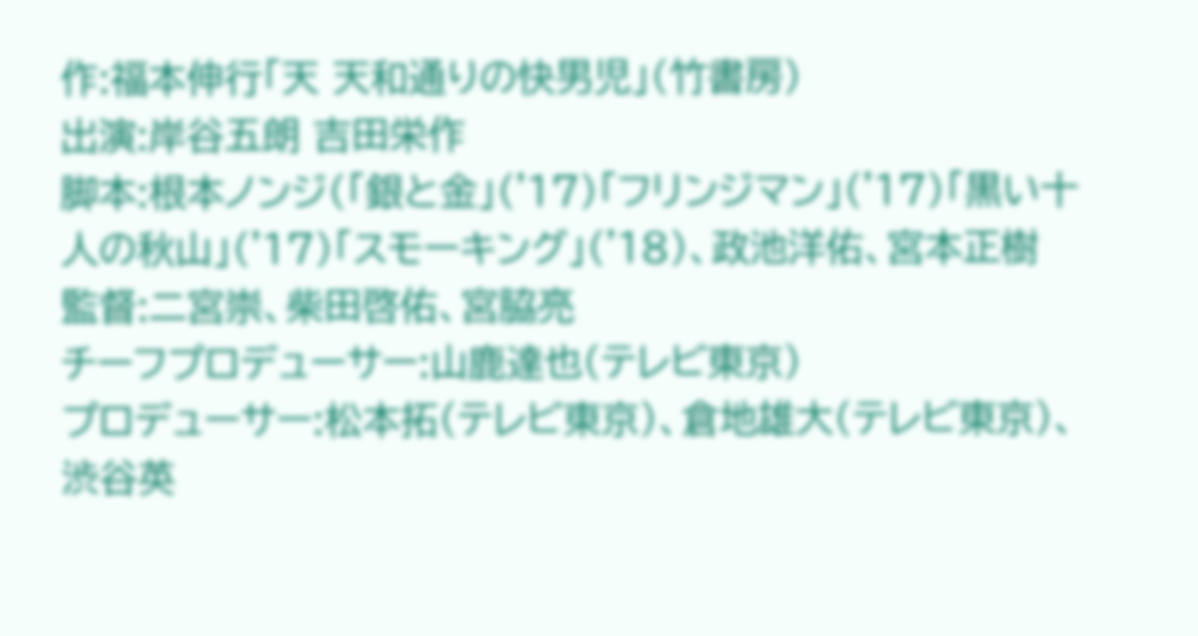作:福本伸行「天 天和通りの快男児」(竹書房)
出演:岸谷五朗 吉田栄作
脚本:根本ノンジ(「銀と金」('17)「フリンジマン」('17)「黒い十人の秋山」('17)「スモーキング」('18)、政池洋佑、宮本正樹
監督:二宮崇、柴田啓佑、宮脇亮
チーフプロデューサー:山鹿達也(テレビ東京)
プロデューサー:松本拓(テレビ東京)、倉地雄大(テレビ東京)、渋谷英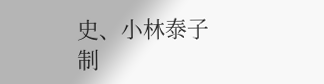史、小林泰子
制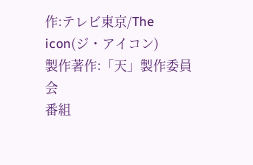作:テレビ東京/The icon(ジ・アイコン)
製作著作:「天」製作委員会
番組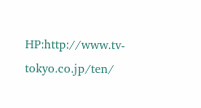HP:http://www.tv-tokyo.co.jp/ten/